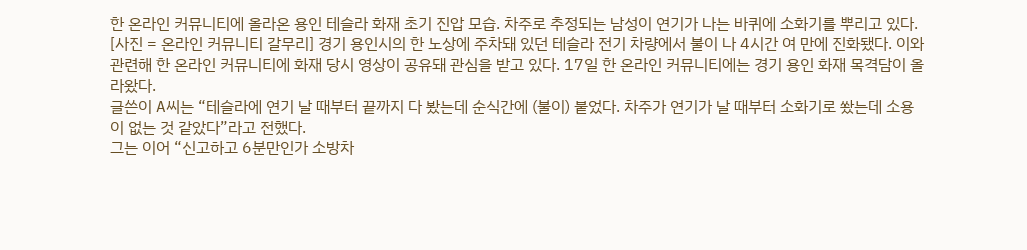한 온라인 커뮤니티에 올라온 용인 테슬라 화재 초기 진압 모습. 차주로 추정되는 남성이 연기가 나는 바퀴에 소화기를 뿌리고 있다.
[사진 = 온라인 커뮤니티 갈무리] 경기 용인시의 한 노상에 주차돼 있던 테슬라 전기 차량에서 불이 나 4시간 여 만에 진화됐다. 이와 관련해 한 온라인 커뮤니티에 화재 당시 영상이 공유돼 관심을 받고 있다. 17일 한 온라인 커뮤니티에는 경기 용인 화재 목격담이 올라왔다.
글쓴이 A씨는 “테슬라에 연기 날 때부터 끝까지 다 봤는데 순식간에 (불이) 붙었다. 차주가 연기가 날 때부터 소화기로 쐈는데 소용이 없는 것 같았다”라고 전했다.
그는 이어 “신고하고 6분만인가 소방차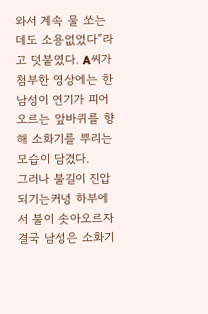와서 계속 물 쏘는데도 소용없었다”라고 덧붙였다. A씨가 첨부한 영상에는 한 남성이 연기가 피어오르는 앞바퀴를 향해 소화기를 뿌리는 모습이 담겼다.
그러나 불길이 진압되기는커녕 하부에서 불이 솟아오르자 결국 남성은 소화기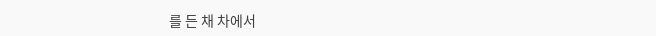를 든 채 차에서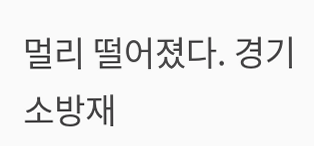멀리 떨어졌다. 경기소방재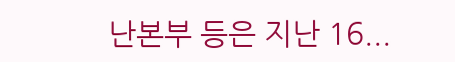난본부 등은 지난 16...